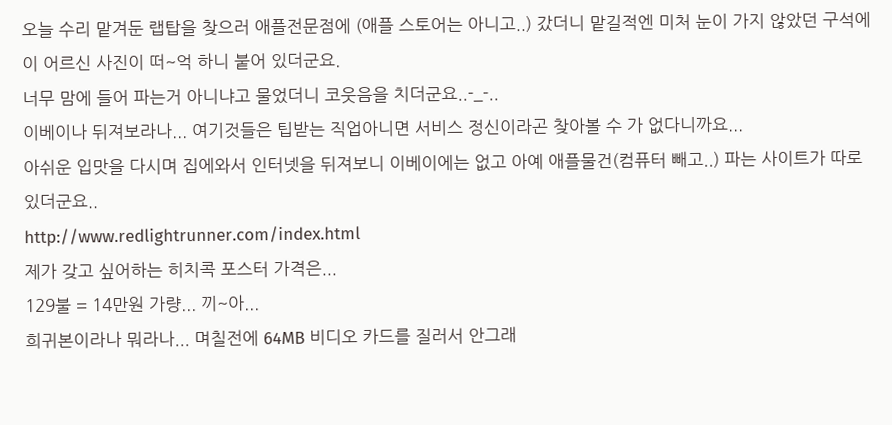오늘 수리 맡겨둔 랩탑을 찾으러 애플전문점에 (애플 스토어는 아니고..) 갔더니 맡길적엔 미처 눈이 가지 않았던 구석에 이 어르신 사진이 떠~억 하니 붙어 있더군요.
너무 맘에 들어 파는거 아니냐고 물었더니 코웃음을 치더군요..-_-..
이베이나 뒤져보라나... 여기것들은 팁받는 직업아니면 서비스 정신이라곤 찾아볼 수 가 없다니까요...
아쉬운 입맛을 다시며 집에와서 인터넷을 뒤져보니 이베이에는 없고 아예 애플물건(컴퓨터 빼고..) 파는 사이트가 따로 있더군요..
http://www.redlightrunner.com/index.html
제가 갖고 싶어하는 히치콕 포스터 가격은...
129불 = 14만원 가량... 끼~아...
희귀본이라나 뭐라나... 며칠전에 64MB 비디오 카드를 질러서 안그래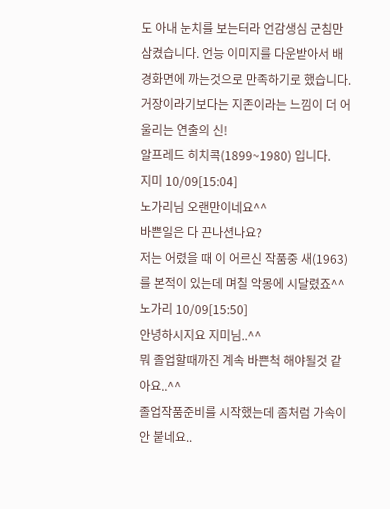도 아내 눈치를 보는터라 언감생심 군침만 삼켰습니다. 언능 이미지를 다운받아서 배경화면에 까는것으로 만족하기로 했습니다.
거장이라기보다는 지존이라는 느낌이 더 어울리는 연출의 신!
알프레드 히치콕(1899~1980) 입니다.
지미 10/09[15:04]
노가리님 오랜만이네요^^
바쁜일은 다 끈나션나요?
저는 어렸을 때 이 어르신 작품중 새(1963)를 본적이 있는데 며칠 악몽에 시달렸죠^^
노가리 10/09[15:50]
안녕하시지요 지미님..^^
뭐 졸업할때까진 계속 바쁜척 해야될것 같아요..^^
졸업작품준비를 시작했는데 좀처럼 가속이 안 붙네요..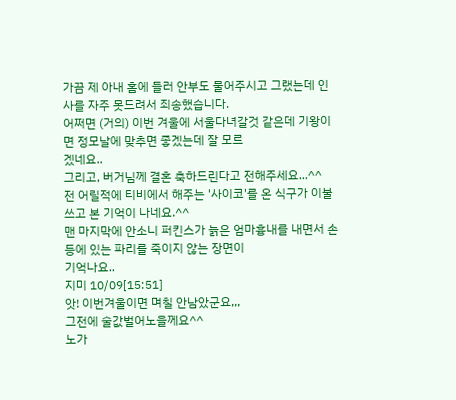가끔 제 아내 홈에 들러 안부도 물어주시고 그랬는데 인사를 자주 못드려서 죄송했습니다.
어쩌면 (거의) 이번 겨울에 서울다녀갈것 같은데 기왕이면 정모날에 맞추면 좋겠는데 잘 모르
겠네요..
그리고, 버거님께 결혼 축하드린다고 전해주세요...^^
전 어릴적에 티비에서 해주는 '사이코'를 온 식구가 이불쓰고 본 기억이 나네요.^^
맨 마지막에 안소니 퍼킨스가 늙은 엄마흉내를 내면서 손등에 있는 파리를 죽이지 않는 장면이
기억나요..
지미 10/09[15:51]
앗! 이번겨울이면 며칠 안남았군요,,,
그전에 술값벌어노을께요^^
노가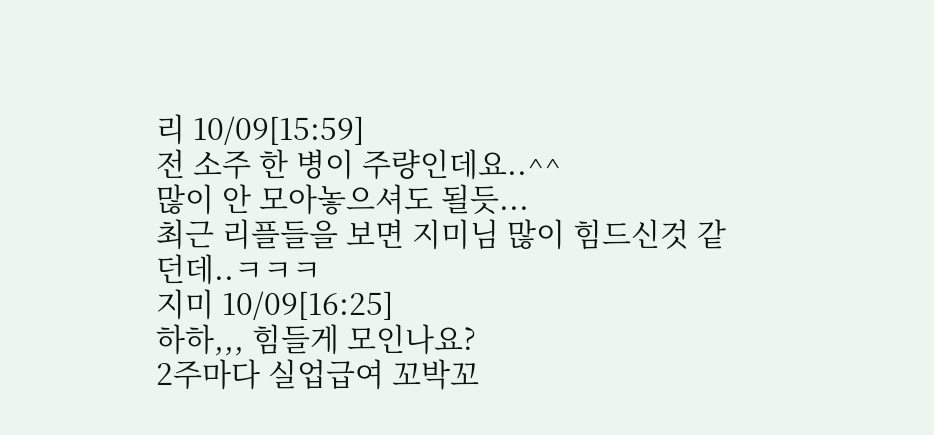리 10/09[15:59]
전 소주 한 병이 주량인데요..^^
많이 안 모아놓으셔도 될듯...
최근 리플들을 보면 지미님 많이 힘드신것 같던데..ㅋㅋㅋ
지미 10/09[16:25]
하하,,, 힘들게 모인나요?
2주마다 실업급여 꼬박꼬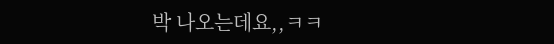박 나오는데요,,ㅋㅋ